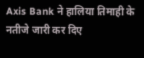Axis Bank ने हालिया तिमाही के नतीजे जारी कर दिए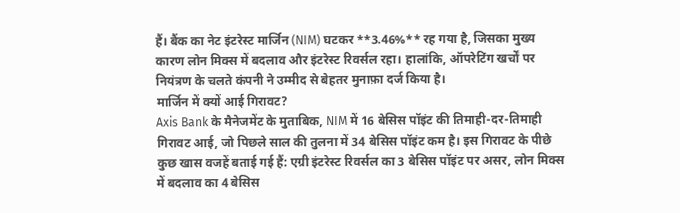हैं। बैंक का नेट इंटरेस्ट मार्जिन (NIM) घटकर **3.46%** रह गया है, जिसका मुख्य कारण लोन मिक्स में बदलाव और इंटरेस्ट रिवर्सल रहा। हालांकि, ऑपरेटिंग खर्चों पर नियंत्रण के चलते कंपनी ने उम्मीद से बेहतर मुनाफ़ा दर्ज किया है।
मार्जिन में क्यों आई गिरावट?
Axis Bank के मैनेजमेंट के मुताबिक, NIM में 16 बेसिस पॉइंट की तिमाही-दर-तिमाही गिरावट आई, जो पिछले साल की तुलना में 34 बेसिस पॉइंट कम है। इस गिरावट के पीछे कुछ खास वजहें बताई गई हैं: एग्री इंटरेस्ट रिवर्सल का 3 बेसिस पॉइंट पर असर, लोन मिक्स में बदलाव का 4 बेसिस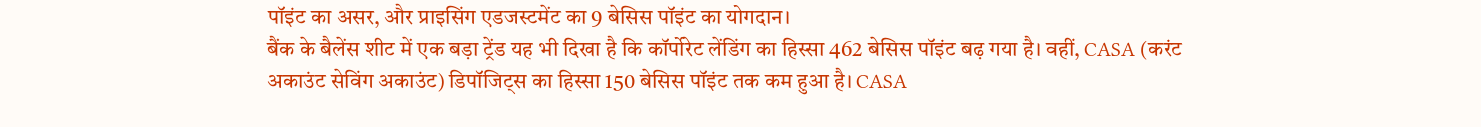पॉइंट का असर, और प्राइसिंग एडजस्टमेंट का 9 बेसिस पॉइंट का योगदान।
बैंक के बैलेंस शीट में एक बड़ा ट्रेंड यह भी दिखा है कि कॉर्पोरेट लेंडिंग का हिस्सा 462 बेसिस पॉइंट बढ़ गया है। वहीं, CASA (करंट अकाउंट सेविंग अकाउंट) डिपॉजिट्स का हिस्सा 150 बेसिस पॉइंट तक कम हुआ है। CASA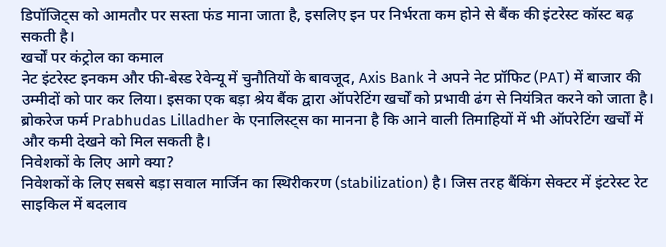डिपॉजिट्स को आमतौर पर सस्ता फंड माना जाता है, इसलिए इन पर निर्भरता कम होने से बैंक की इंटरेस्ट कॉस्ट बढ़ सकती है।
खर्चों पर कंट्रोल का कमाल
नेट इंटरेस्ट इनकम और फी-बेस्ड रेवेन्यू में चुनौतियों के बावजूद, Axis Bank ने अपने नेट प्रॉफिट (PAT) में बाजार की उम्मीदों को पार कर लिया। इसका एक बड़ा श्रेय बैंक द्वारा ऑपरेटिंग खर्चों को प्रभावी ढंग से नियंत्रित करने को जाता है। ब्रोकरेज फर्म Prabhudas Lilladher के एनालिस्ट्स का मानना है कि आने वाली तिमाहियों में भी ऑपरेटिंग खर्चों में और कमी देखने को मिल सकती है।
निवेशकों के लिए आगे क्या?
निवेशकों के लिए सबसे बड़ा सवाल मार्जिन का स्थिरीकरण (stabilization) है। जिस तरह बैंकिंग सेक्टर में इंटरेस्ट रेट साइकिल में बदलाव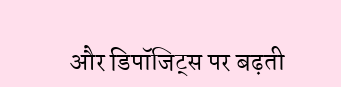और डिपॉजिट्स पर बढ़ती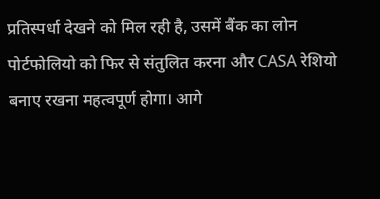प्रतिस्पर्धा देखने को मिल रही है, उसमें बैंक का लोन पोर्टफोलियो को फिर से संतुलित करना और CASA रेशियो बनाए रखना महत्वपूर्ण होगा। आगे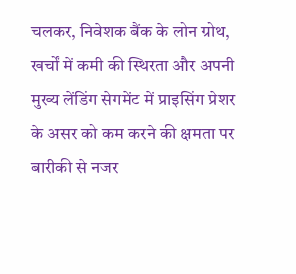चलकर, निवेशक बैंक के लोन ग्रोथ, खर्चों में कमी की स्थिरता और अपनी मुख्य लेंडिंग सेगमेंट में प्राइसिंग प्रेशर के असर को कम करने की क्षमता पर बारीकी से नजर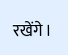रखेंगे।